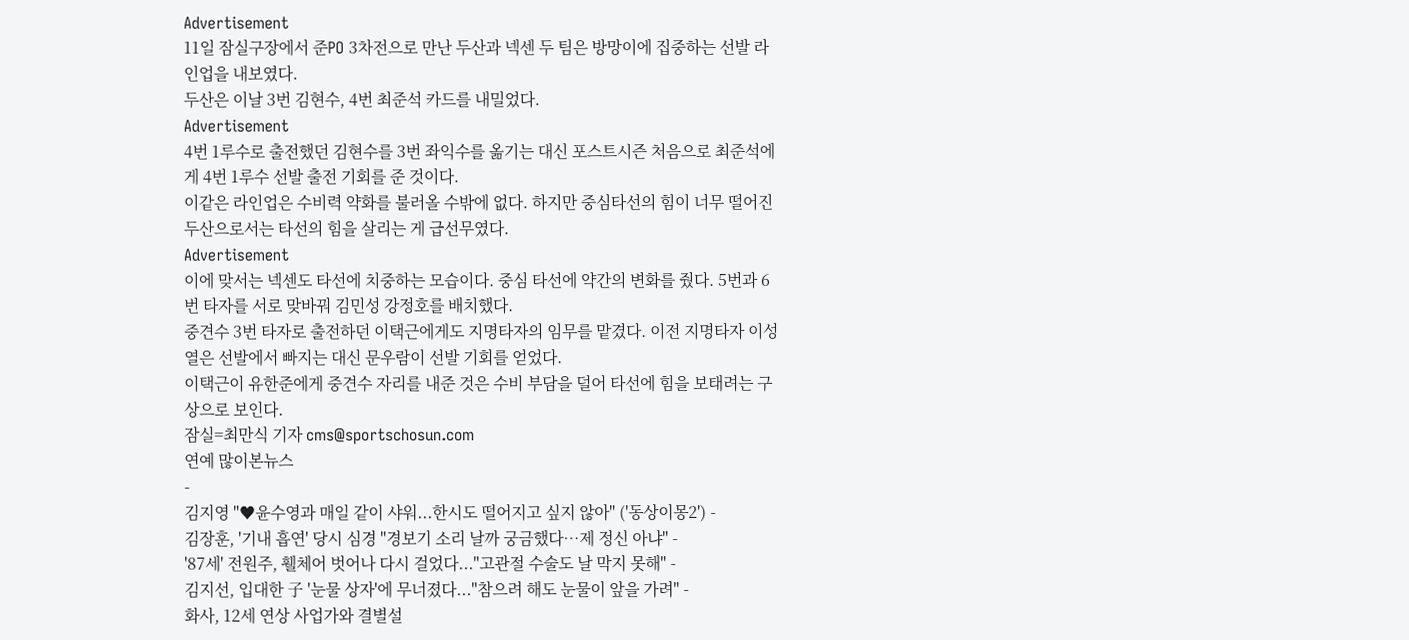Advertisement
11일 잠실구장에서 준PO 3차전으로 만난 두산과 넥센 두 팀은 방망이에 집중하는 선발 라인업을 내보였다.
두산은 이날 3번 김현수, 4번 최준석 카드를 내밀었다.
Advertisement
4번 1루수로 출전했던 김현수를 3번 좌익수를 옮기는 대신 포스트시즌 처음으로 최준석에게 4번 1루수 선발 출전 기회를 준 것이다.
이같은 라인업은 수비력 약화를 불러올 수밖에 없다. 하지만 중심타선의 힘이 너무 떨어진 두산으로서는 타선의 힘을 살리는 게 급선무였다.
Advertisement
이에 맞서는 넥센도 타선에 치중하는 모습이다. 중심 타선에 약간의 변화를 줬다. 5번과 6번 타자를 서로 맞바꿔 김민성 강정호를 배치했다.
중견수 3번 타자로 출전하던 이택근에게도 지명타자의 임무를 맡겼다. 이전 지명타자 이성열은 선발에서 빠지는 대신 문우람이 선발 기회를 얻었다.
이택근이 유한준에게 중견수 자리를 내준 것은 수비 부담을 덜어 타선에 힘을 보태려는 구상으로 보인다.
잠실=최만식 기자 cms@sportschosun.com
연예 많이본뉴스
-
김지영 "♥윤수영과 매일 같이 샤워...한시도 떨어지고 싶지 않아" ('동상이몽2') -
김장훈, '기내 흡연' 당시 심경 "경보기 소리 날까 궁금했다…제 정신 아냐" -
'87세' 전원주, 휄체어 벗어나 다시 걸었다..."고관절 수술도 날 막지 못해" -
김지선, 입대한 子 '눈물 상자'에 무너졌다..."참으려 해도 눈물이 앞을 가려" -
화사, 12세 연상 사업가와 결별설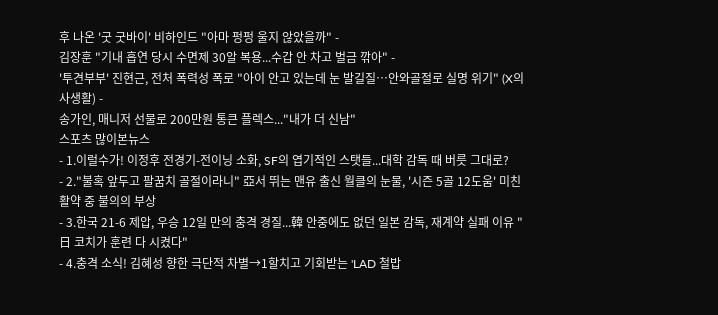후 나온 '굿 굿바이' 비하인드 "아마 펑펑 울지 않았을까" -
김장훈 "기내 흡연 당시 수면제 30알 복용...수갑 안 차고 벌금 깎아" -
'투견부부' 진현근, 전처 폭력성 폭로 "아이 안고 있는데 눈 발길질…안와골절로 실명 위기" (X의 사생활) -
송가인, 매니저 선물로 200만원 통큰 플렉스..."내가 더 신남"
스포츠 많이본뉴스
- 1.이럴수가! 이정후 전경기-전이닝 소화, SF의 엽기적인 스탯들...대학 감독 때 버릇 그대로?
- 2."불혹 앞두고 팔꿈치 골절이라니" 亞서 뛰는 맨유 출신 월클의 눈물, '시즌 5골 12도움' 미친 활약 중 불의의 부상
- 3.한국 21-6 제압, 우승 12일 만의 충격 경질...韓 안중에도 없던 일본 감독, 재계약 실패 이유 "日 코치가 훈련 다 시켰다"
- 4.충격 소식! 김혜성 향한 극단적 차별→1할치고 기회받는 'LAD 철밥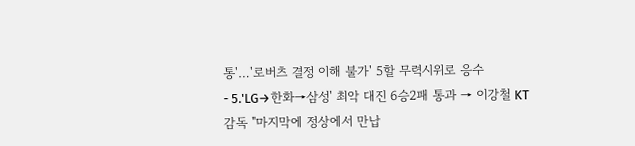통'…'로버츠 결정 이해 불가' 5할 무력시위로 응수
- 5.'LG→한화→삼성' 최악 대진 6승2패 통과 → 이강철 KT 감독 "마지막에 정상에서 만납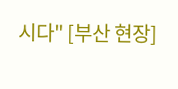시다" [부산 현장]